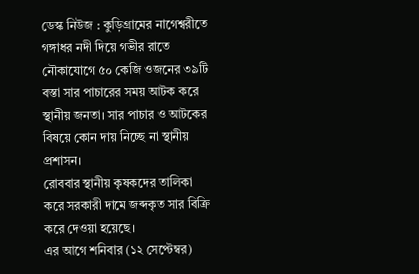ডেস্ক নিউজ : কুড়িগ্রামের নাগেশ্বরীতে গঙ্গাধর নদী দিয়ে গভীর রাতে নৌকাযোগে ৫০ কেজি ওজনের ৩৯টি বস্তা সার পাচারের সময় আটক করে স্থানীয় জনতা। সার পাচার ও আটকের বিষয়ে কোন দায় নিচ্ছে না স্থানীয় প্রশাসন।
রোববার স্থানীয় কৃষকদের তালিকা করে সরকারী দামে জব্দকৃত সার বিক্রি করে দেওয়া হয়েছে।
এর আগে শনিবার (১২ সেপ্টেম্বর)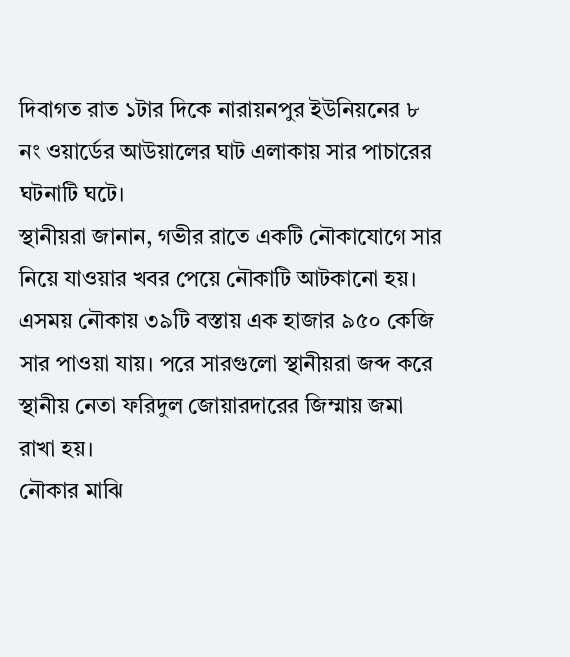দিবাগত রাত ১টার দিকে নারায়নপুর ইউনিয়নের ৮ নং ওয়ার্ডের আউয়ালের ঘাট এলাকায় সার পাচারের ঘটনাটি ঘটে।
স্থানীয়রা জানান, গভীর রাতে একটি নৌকাযোগে সার নিয়ে যাওয়ার খবর পেয়ে নৌকাটি আটকানো হয়। এসময় নৌকায় ৩৯টি বস্তায় এক হাজার ৯৫০ কেজি সার পাওয়া যায়। পরে সারগুলো স্থানীয়রা জব্দ করে স্থানীয় নেতা ফরিদুল জোয়ারদারের জিম্মায় জমা রাখা হয়।
নৌকার মাঝি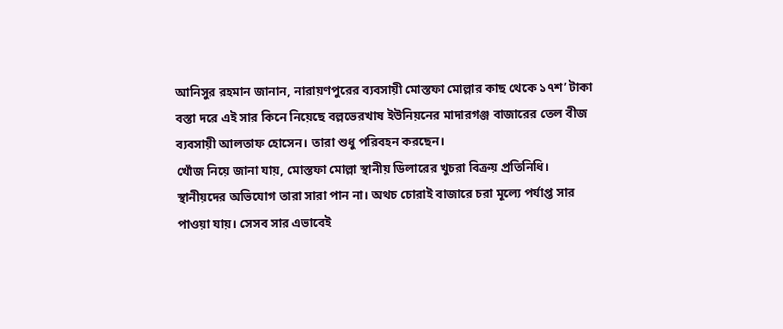আনিসুর রহমান জানান, নারায়ণপুরের ব্যবসায়ী মোস্তফা মোল্লার কাছ থেকে ১৭শ’ টাকা বস্তা দরে এই সার কিনে নিয়েছে বল্লভেরখাষ ইউনিয়নের মাদারগঞ্জ বাজারের তেল বীজ ব্যবসায়ী আলতাফ হোসেন। তারা শুধু পরিবহন করছেন।
খোঁজ নিয়ে জানা যায়, মোস্তফা মোল্লা স্থানীয় ডিলারের খুচরা বিক্রয় প্রতিনিধি।
স্থানীয়দের অভিযোগ তারা সারা পান না। অথচ চোরাই বাজারে চরা মূল্যে পর্যাপ্ত সার পাওয়া যায়। সেসব সার এভাবেই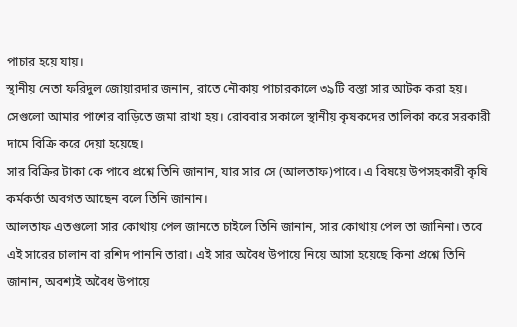পাচার হয়ে যায়।
স্থানীয় নেতা ফরিদুল জোয়ারদার জনান, রাতে নৌকায় পাচারকালে ৩৯টি বস্তা সার আটক করা হয়। সেগুলো আমার পাশের বাড়িতে জমা রাখা হয়। রোববার সকালে স্থানীয় কৃষকদের তালিকা করে সরকারী দামে বিক্রি করে দেয়া হয়েছে।
সার বিক্রির টাকা কে পাবে প্রশ্নে তিনি জানান, যার সার সে (আলতাফ)পাবে। এ বিষয়ে উপসহকারী কৃষি কর্মকর্তা অবগত আছেন বলে তিনি জানান।
আলতাফ এতগুলো সার কোথায় পেল জানতে চাইলে তিনি জানান, সার কোথায় পেল তা জানিনা। তবে এই সারের চালান বা রশিদ পাননি তারা। এই সার অবৈধ উপায়ে নিয়ে আসা হয়েছে কিনা প্রশ্নে তিনি জানান, অবশ্যই অবৈধ উপায়ে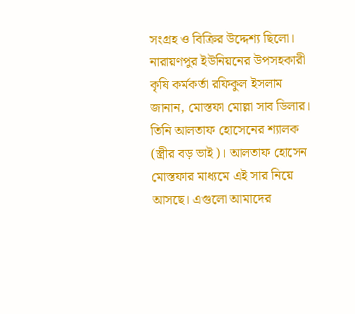সংগ্রহ ও বিক্রির উদ্দেশ্য ছিলো।
নারায়ণপুর ইউনিয়নের উপসহকারী কৃষি কর্মকর্তা রফিকুল ইসলাম জানান, মোস্তফা মোল্লা সাব ডিলার। তিনি আলতাফ হোসেনের শ্যালক (স্ত্রীর বড় ভাই)। আলতাফ হোসেন মোস্তফার মাধ্যমে এই সার নিয়ে আসছে। এগুলো আমাদের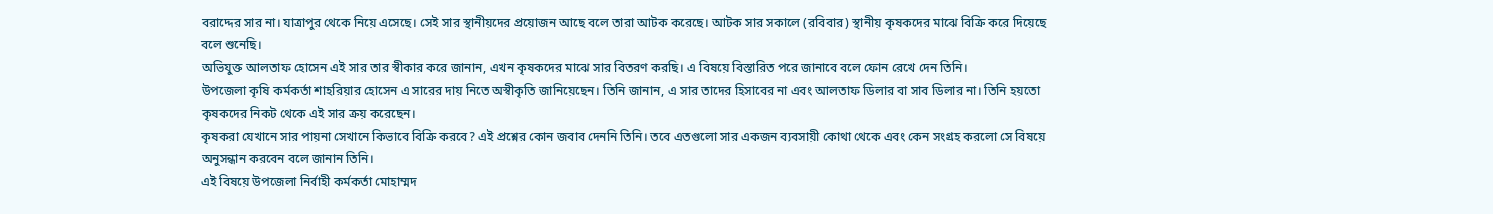বরাদ্দের সার না। যাত্রাপুর থেকে নিয়ে এসেছে। সেই সার স্থানীয়দের প্রয়োজন আছে বলে তারা আটক করেছে। আটক সার সকালে (রবিবার) স্থানীয় কৃষকদের মাঝে বিক্রি করে দিয়েছে বলে শুনেছি।
অভিযুক্ত আলতাফ হোসেন এই সার তার স্বীকার করে জানান, এখন কৃষকদের মাঝে সার বিতরণ করছি। এ বিষয়ে বিস্তারিত পরে জানাবে বলে ফোন রেখে দেন তিনি।
উপজেলা কৃষি কর্মকর্তা শাহরিয়ার হোসেন এ সারের দায় নিতে অস্বীকৃতি জানিয়েছেন। তিনি জানান, এ সার তাদের হিসাবের না এবং আলতাফ ডিলার বা সাব ডিলার না। তিনি হয়তো কৃষকদের নিকট থেকে এই সার ক্রয় করেছেন।
কৃষকরা যেখানে সার পায়না সেখানে কিভাবে বিক্রি করবে? এই প্রশ্নের কোন জবাব দেননি তিনি। তবে এতগুলো সার একজন ব্যবসায়ী কোথা থেকে এবং কেন সংগ্রহ করলো সে বিষয়ে অনুসন্ধান করবেন বলে জানান তিনি।
এই বিষয়ে উপজেলা নির্বাহী কর্মকর্তা মোহাম্মদ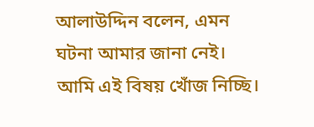আলাউদ্দিন বলেন, এমন ঘটনা আমার জানা নেই। আমি এই বিষয় খোঁজ নিচ্ছি।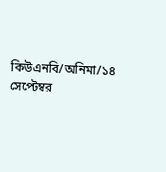কিউএনবি/অনিমা/১৪ সেপ্টেম্বর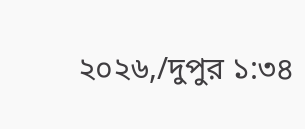২০২৬,/দুপুর ১:৩৪